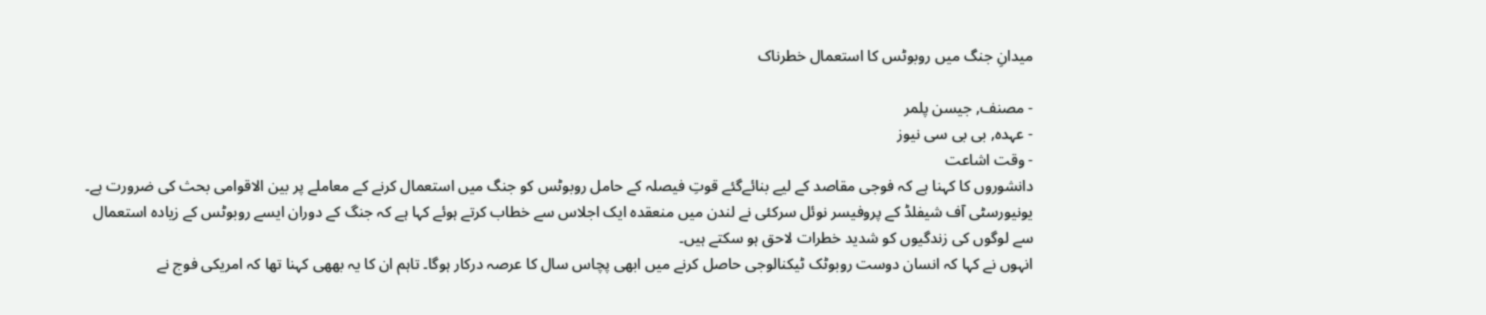میدانِ جنگ میں روبوٹس کا استعمال خطرناک

- مصنف, جیسن پلمر
- عہدہ, بی بی سی نیوز
- وقت اشاعت
دانشوروں کا کہنا ہے کہ فوجی مقاصد کے لیے بنائےگئے قوتِ فیصلہ کے حامل روبوٹس کو جنگ میں استعمال کرنے کے معاملے پر بین الاقوامی بحث کی ضرورت ہے۔
یونیورسٹی آف شیفلڈ کے پروفیسر نوئل سرکئی نے لندن میں منعقدہ ایک اجلاس سے خطاب کرتے ہوئے کہا ہے کہ جنگ کے دوران ایسے روبوٹس کے زیادہ استعمال سے لوگوں کی زندگیوں کو شدید خطرات لاحق ہو سکتے ہیں۔
انہوں نے کہا کہ انسان دوست روبوٹک ٹیکنالوجی حاصل کرنے میں ابھی پچاس سال کا عرصہ درکار ہوگا۔ تاہم ان کا یہ بھھی کہنا تھا کہ امریکی فوج نے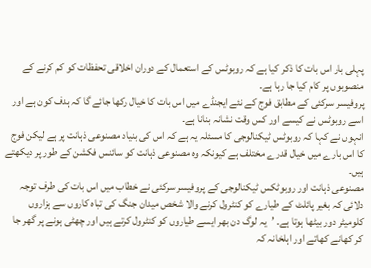پہلی بار اس بات کا ذکر کیا ہے کہ روبوٹس کے استعمال کے دوران اخلاقی تحفظات کو کم کرنے کے منصوبوں پر کام کیا جا رہا ہے۔
پروفیسر سرکئی کے مطابق فوج کے نئے ایجنڈے میں اس بات کا خیال رکھا جائے گا کہ ہدف کون ہے اور اسے روبوٹس نے کیسے اور کس وقت نشانہ بنانا ہے۔
انہوں نے کہا کہ روبوٹس ٹیکنالوجی کا مسئلہ یہ ہے کہ اس کی بنیاد مصنوعی ذہانت پر ہے لیکن فوج کا اس بارے میں خیال قدرے مختلف ہے کیونکہ وہ مصنوعی ذہانت کو سائنس فکشن کے طور پر دیکھتے ہیں۔
مصنوعی ذہانت اور روبوٹکس ٹیکنالوجی کے پروفیسر سرکئی نے خطاب میں اس بات کی طرف توجہ دلائی کہ بغیر پائلٹ کے طیارے کو کنٹرول کرنے والا شخص میدان جنگ کی تباہ کاروں سے ہزاروں کلومیٹر دور بیٹھا ہوتا ہے۔ ’یہ لوگ دن بھر ایسے طیاروں کو کنٹرول کرتے ہیں اور چھٹی ہونے پر گھر جا کر کھانے کھاتے اور اہلخانہ کہ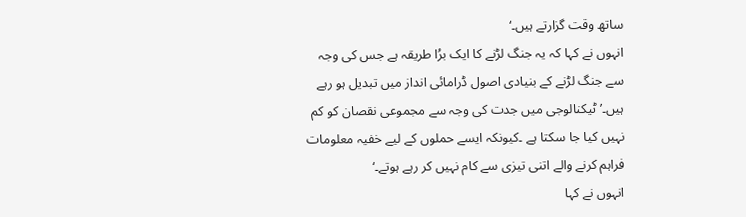ساتھ وقت گزارتے ہیں۔‘
انہوں نے کہا کہ یہ جنگ لڑنے کا ایک برُا طریقہ ہے جس کی وجہ سے جنگ لڑنے کے بنیادی اصول ڈرامائی انداز میں تبدیل ہو رہے ہیں۔’ ٹیکنالوجی میں جدت کی وجہ سے مجموعی نقصان کو کم نہیں کیا جا سکتا ہے ۔کیونکہ ایسے حملوں کے لیے خفیہ معلومات فراہم کرنے والے اتنی تیزی سے کام نہیں کر رہے ہوتے۔‘
انہوں نے کہا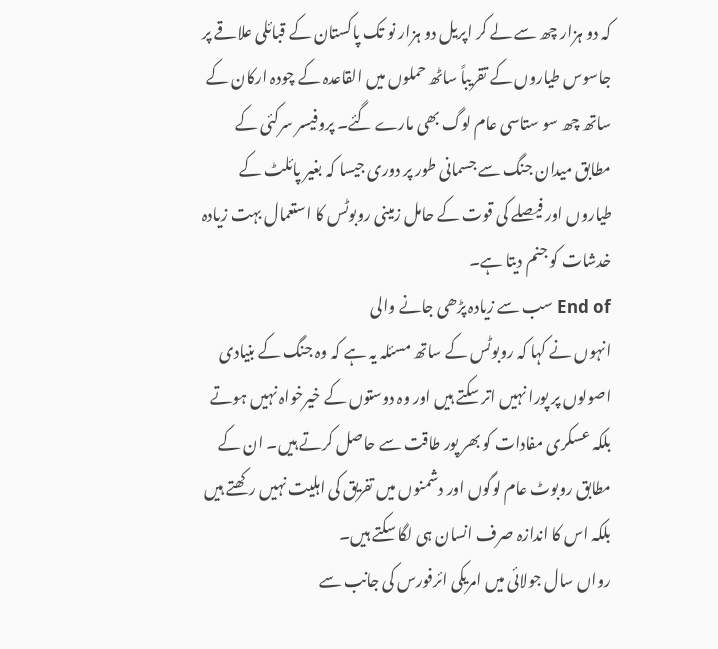کہ دو ہزار چھ سے لے کر اپریل دو ہزار نو تک پاکستان کے قبائلی علاقے پر جاسوس طیاروں کے تقریباً ساٹھ حملوں میں القاعدہ کے چودہ ارکان کے ساتھ چھ سو ستاسی عام لوگ بھی مارے گئے۔ پروفیسر سرکئی کے مطابق میدان جنگ سے جسمانی طور پر دوری جیسا کہ بغیر پائلٹ کے طیاروں اور فیصلے کی قوت کے حامل زمینی روبوٹس کا استعمال بہت زیادہ خدشات کو جنم دیتا ہے۔
End of سب سے زیادہ پڑھی جانے والی
انہوں نے کہا کہ روبوٹس کے ساتھ مسئلہ یہ ہے کہ وہ جنگ کے بنیادی اصولوں پر پورا نہیں اتر سکتے ہیں اور وہ دوستوں کے خیرخواہ نہیں ہوتے بلکہ عسکری مفادات کو بھر پور طاقت سے حاصل کرتے ہیں۔ ان کے مطابق روبوٹ عام لوگوں اور دشمنوں میں تفریق کی اہلیت نہیں رکھتے ہیں بلکہ اس کا اندازہ صرف انسان ہی لگا سکتے ہیں۔
رواں سال جولائی میں امریکی ائرفورس کی جانب سے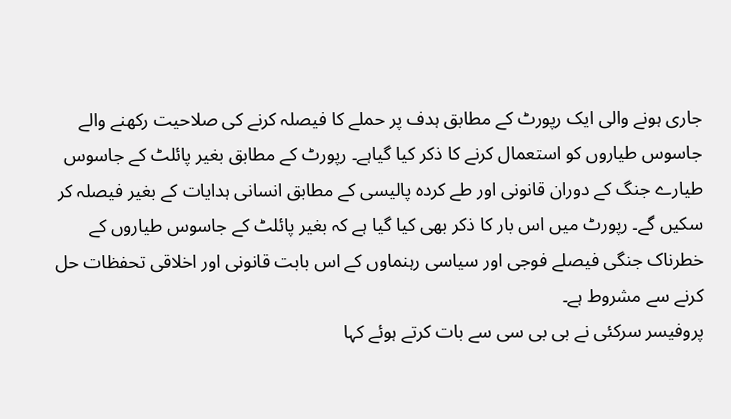جاری ہونے والی ایک رپورٹ کے مطابق ہدف پر حملے کا فیصلہ کرنے کی صلاحیت رکھنے والے جاسوس طیاروں کو استعمال کرنے کا ذکر کیا گیاہے۔ رپورٹ کے مطابق بغیر پائلٹ کے جاسوس طیارے جنگ کے دوران قانونی اور طے کردہ پالیسی کے مطابق انسانی ہدایات کے بغیر فیصلہ کر سکیں گے۔ رپورٹ میں اس بار کا ذکر بھی کیا گیا ہے کہ بغیر پائلٹ کے جاسوس طیاروں کے خطرناک جنگی فیصلے فوجی اور سیاسی رہنماوں کے اس بابت قانونی اور اخلاقی تحفظات حل کرنے سے مشروط ہے۔
پروفیسر سرکئی نے بی بی سی سے بات کرتے ہوئے کہا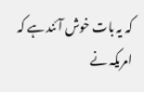کہ یہ بات خوش آئند ہے کہ امریکہ نے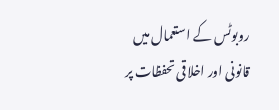روبوٹس کے استعمال میں قانونی اور اخلاقی تحفظات پر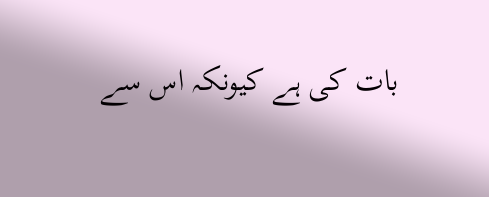بات کی ہے کیونکہ اس سے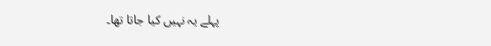پہلے یہ نہیں کیا جاتا تھا۔